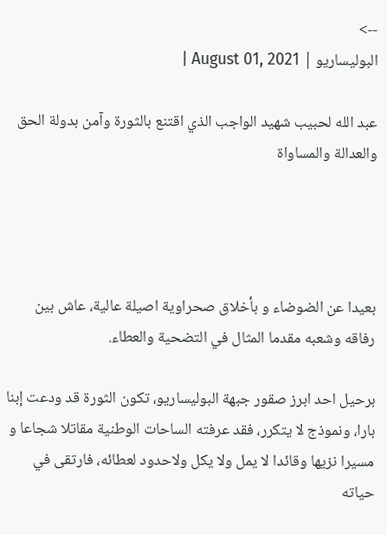-->
البوليساريو | August 01, 2021 |

عبد الله لحبيب شهيد الواجب الذي اقتنع بالثورة وآمن بدولة الحق والعدالة والمساواة




بعيدا عن الضوضاء و بأخلاق صحراوية اصيلة عالية، عاش بين رفاقه وشعبه مقدما المثال في التضحية والعطاء.

برحيل احد ابرز صقور جبهة البوليساريو، تكون الثورة قد ودعت إبنا بارا، ونموذج لا يتكرر، فقد عرفته الساحات الوطنية مقاتلا شجاعا و مسيرا نزيها وقائدا لا يمل ولا يكل ولاحدود لعطائه، فارتقى في حياته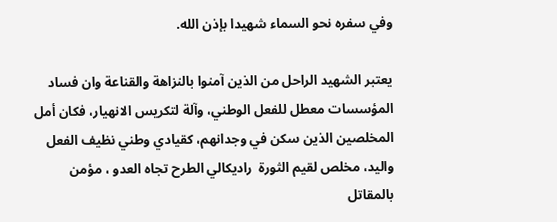وفي سفره نحو السماء شهيدا بإذن الله.

يعتبر الشهيد الراحل من الذين آمنوا بالنزاهة والقناعة وان فساد المؤسسات معطل للفعل الوطني، وآلة لتكريس الانهيار، فكان أمل المخلصين الذين سكن في وجدانهم، كقيادي وطني نظيف الفعل واليد، مخلص لقيم الثورة  راديكالي الطرح تجاه العدو ، مؤمن بالمقاتل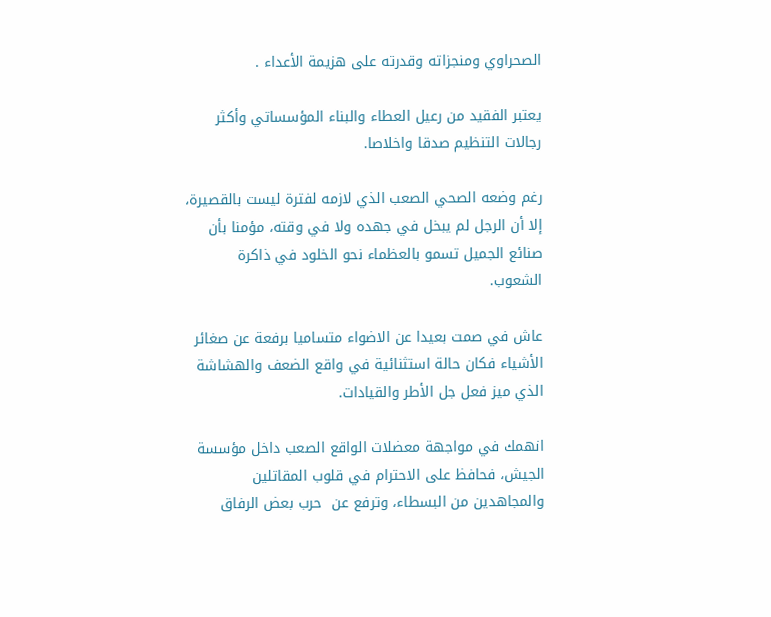الصحراوي ومنجزاته وقدرته على هزيمة الأعداء .

يعتبر الفقيد من رعيل العطاء والبناء المؤسساتي وأكثر رجالات التنظيم صدقا واخلاصا.

رغم وضعه الصحي الصعب الذي لازمه لفترة ليست بالقصيرة، إلا أن الرجل لم يبخل في جهده ولا في وقته، مؤمنا بأن صنائع الجميل تسمو بالعظماء نحو الخلود في ذاكرة الشعوب.

عاش في صمت بعيدا عن الاضواء متساميا برفعة عن صغائر الأشياء فكان حالة استثنائية في واقع الضعف والهشاشة الذي ميز فعل جل الأطر والقيادات.

انهمك في مواجهة معضلات الواقع الصعب داخل مؤسسة الجيش، فحافظ على الاحترام في قلوب المقاتلين والمجاهدين من البسطاء، وترفع عن  حرب بعض الرفاق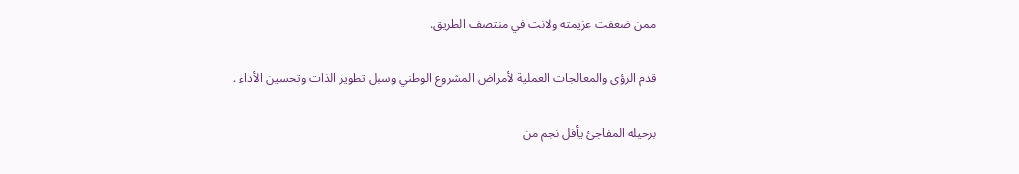ممن ضعفت عزيمته ولانت في منتصف الطريق.

قدم الرؤى والمعالجات العملية لأمراض المشروع الوطني وسبل تطوير الذات وتحسين الأداء .

برحيله المفاجئ يأفل نجم من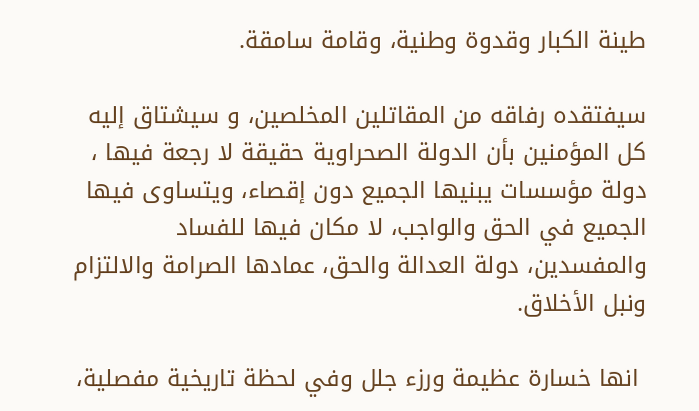طينة الكبار وقدوة وطنية، وقامة سامقة.

سيفتقده رفاقه من المقاتلين المخلصين، و سيشتاق إليه كل المؤمنين بأن الدولة الصحراوية حقيقة لا رجعة فيها ، دولة مؤسسات يبنيها الجميع دون إقصاء، ويتساوى فيها الجميع في الحق والواجب، لا مكان فيها للفساد والمفسدين، دولة العدالة والحق، عمادها الصرامة والالتزام ونبل الأخلاق.

 انها خسارة عظيمة ورزء جلل وفي لحظة تاريخية مفصلية،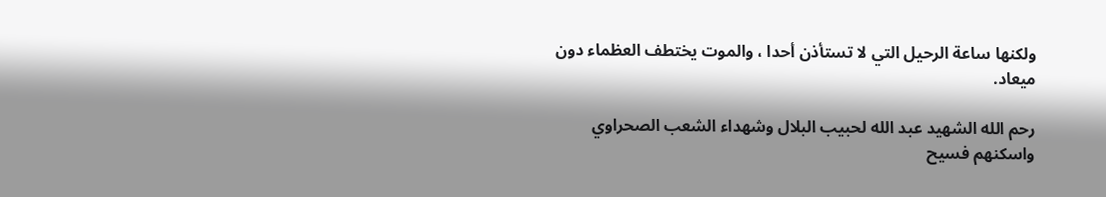ولكنها ساعة الرحيل التي لا تستأذن أحدا ، والموت يختطف العظماء دون ميعاد.

رحم الله الشهيد عبد الله لحبيب البلال وشهداء الشعب الصحراوي واسكنهم فسيح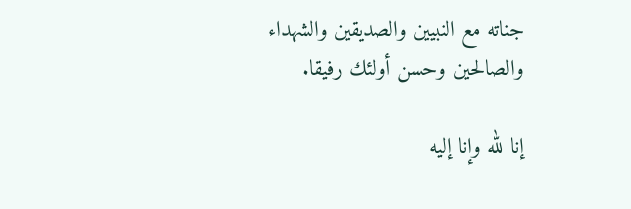جناته مع النبيين والصديقين والشهداء والصالحين وحسن أولئك رفيقا.

إنا لله وإنا إليه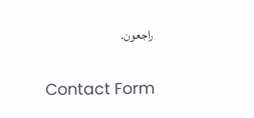راجعون.

Contact Form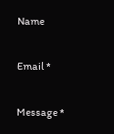Name

Email *

Message *